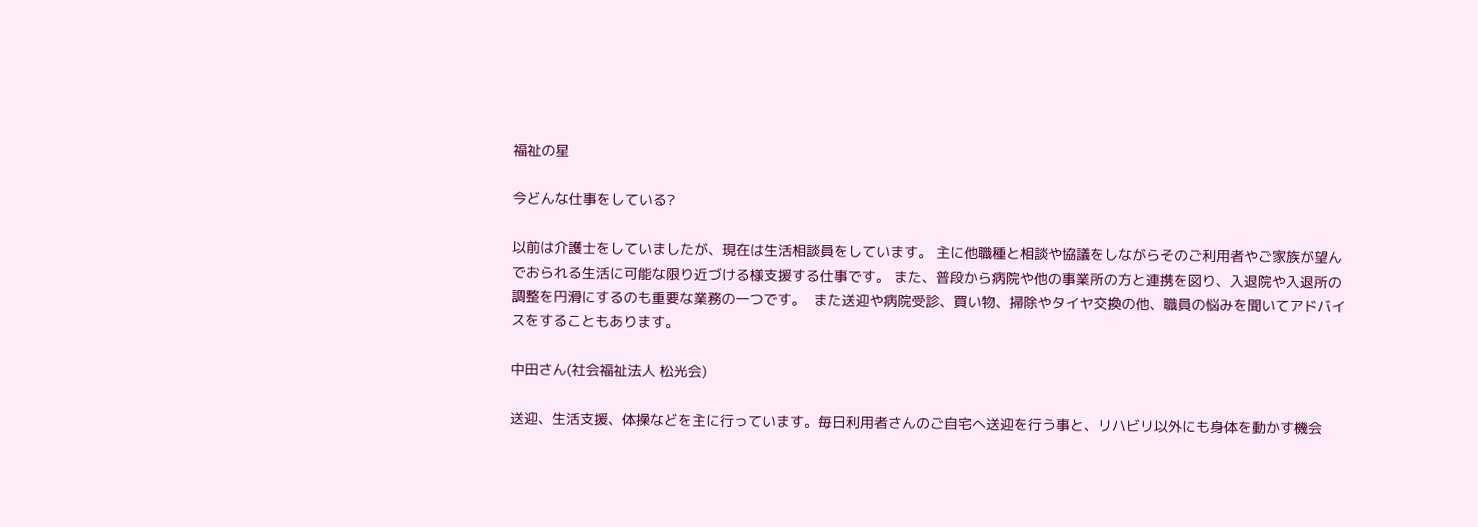福祉の星

今どんな仕事をしている?

以前は介護士をしていましたが、現在は生活相談員をしています。 主に他職種と相談や協議をしながらそのご利用者やご家族が望んでおられる生活に可能な限り近づける様支援する仕事です。 また、普段から病院や他の事業所の方と連携を図り、入退院や入退所の調整を円滑にするのも重要な業務の一つです。  また送迎や病院受診、買い物、掃除やタイヤ交換の他、職員の悩みを聞いてアドバイスをすることもあります。

中田さん(社会福祉法人 松光会)

送迎、生活支援、体操などを主に行っています。毎日利用者さんのご自宅へ送迎を行う事と、リハビリ以外にも身体を動かす機会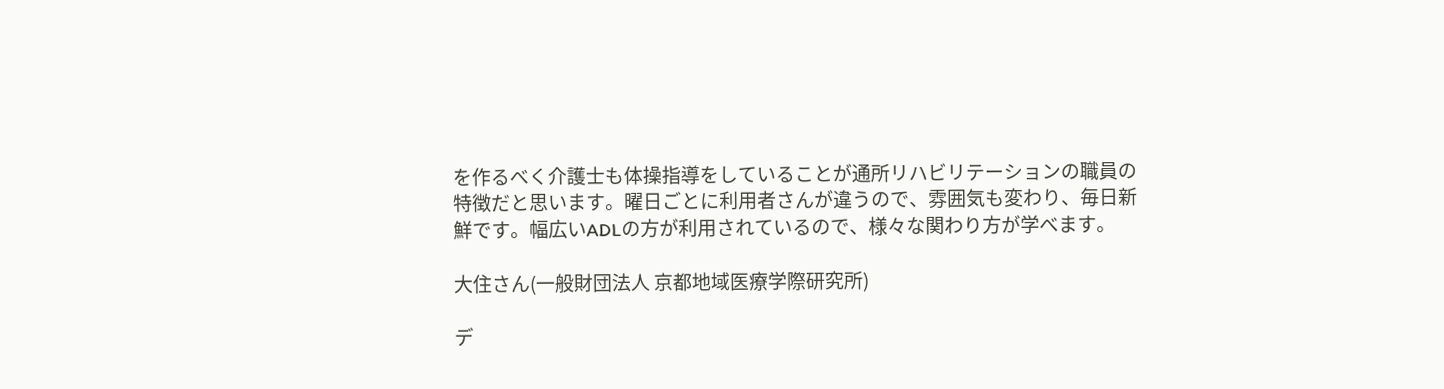を作るべく介護士も体操指導をしていることが通所リハビリテーションの職員の特徴だと思います。曜日ごとに利用者さんが違うので、雰囲気も変わり、毎日新鮮です。幅広いADLの方が利用されているので、様々な関わり方が学べます。

大住さん(一般財団法人 京都地域医療学際研究所)

デ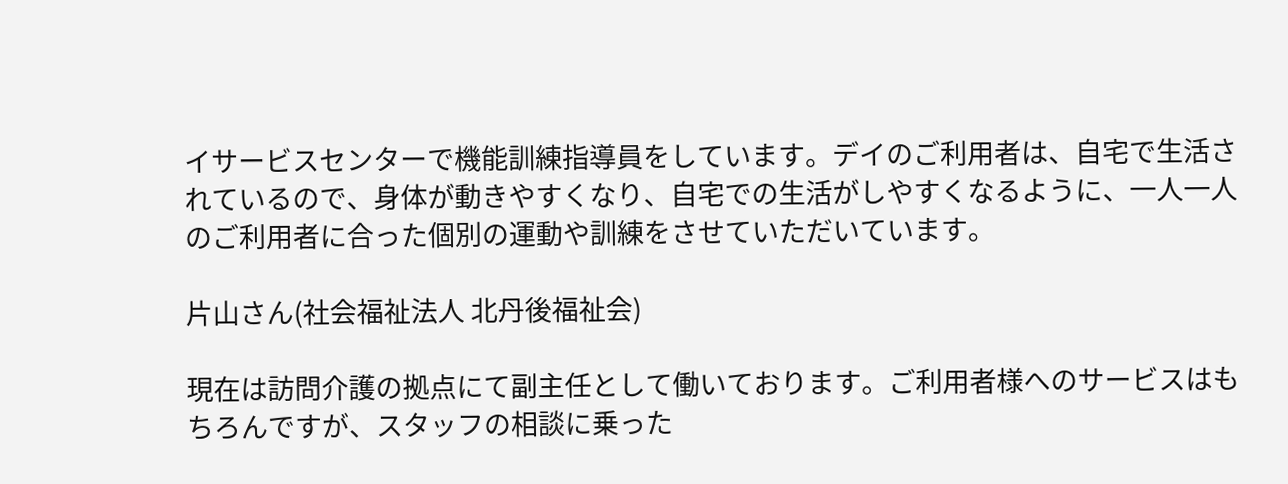イサービスセンターで機能訓練指導員をしています。デイのご利用者は、自宅で生活されているので、身体が動きやすくなり、自宅での生活がしやすくなるように、一人一人のご利用者に合った個別の運動や訓練をさせていただいています。

片山さん(社会福祉法人 北丹後福祉会)

現在は訪問介護の拠点にて副主任として働いております。ご利用者様へのサービスはもちろんですが、スタッフの相談に乗った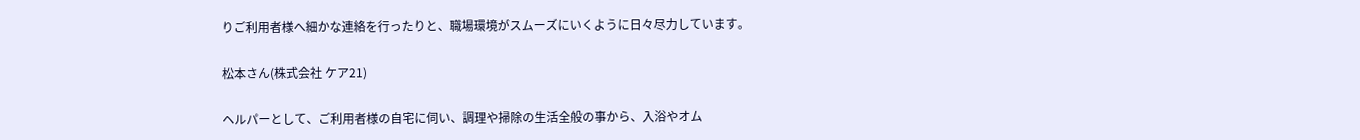りご利用者様へ細かな連絡を行ったりと、職場環境がスムーズにいくように日々尽力しています。

松本さん(株式会社 ケア21)

ヘルパーとして、ご利用者様の自宅に伺い、調理や掃除の生活全般の事から、入浴やオム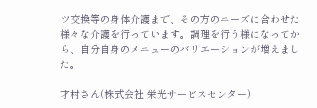ツ交換等の身体介護まで、その方のニーズに合わせた様々な介護を行っています。調理を行う様になってから、自分自身のメニューのバリエーションが増えました。

才村さん(株式会社 栄光サービスセンター)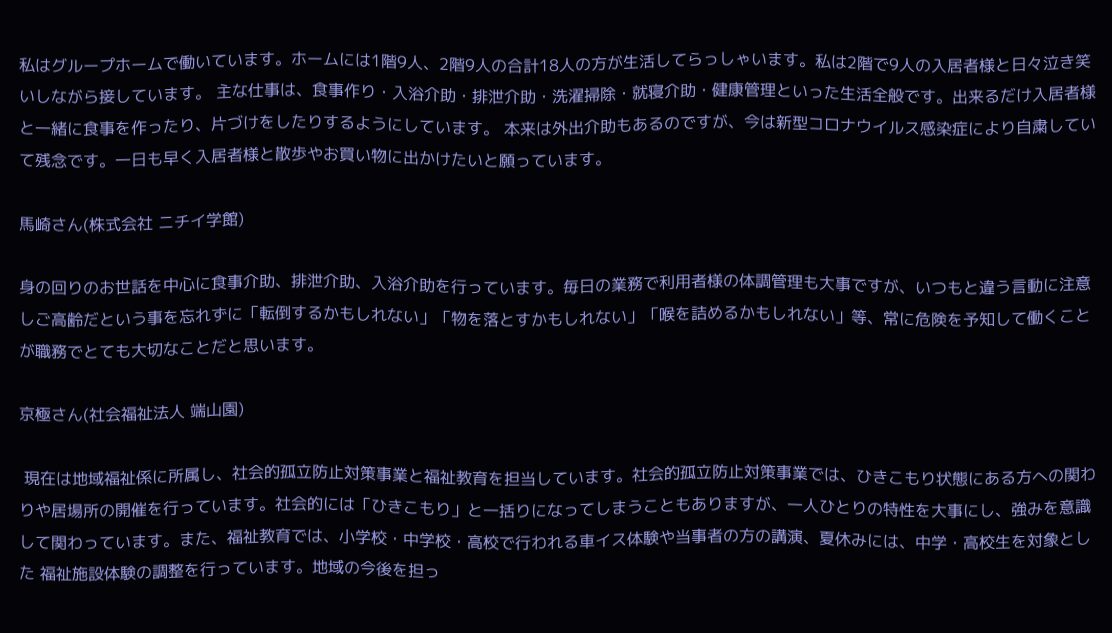私はグループホームで働いています。ホームには1階9人、2階9人の合計18人の方が生活してらっしゃいます。私は2階で9人の入居者様と日々泣き笑いしながら接しています。 主な仕事は、食事作り・入浴介助・排泄介助・洗濯掃除・就寝介助・健康管理といった生活全般です。出来るだけ入居者様と一緒に食事を作ったり、片づけをしたりするようにしています。 本来は外出介助もあるのですが、今は新型コロナウイルス感染症により自粛していて残念です。一日も早く入居者様と散歩やお買い物に出かけたいと願っています。

馬崎さん(株式会社 ニチイ学館)

身の回りのお世話を中心に食事介助、排泄介助、入浴介助を行っています。毎日の業務で利用者様の体調管理も大事ですが、いつもと違う言動に注意しご高齢だという事を忘れずに「転倒するかもしれない」「物を落とすかもしれない」「喉を詰めるかもしれない」等、常に危険を予知して働くことが職務でとても大切なことだと思います。

京極さん(社会福祉法人 端山園)

 現在は地域福祉係に所属し、社会的孤立防止対策事業と福祉教育を担当しています。社会的孤立防止対策事業では、ひきこもり状態にある方への関わりや居場所の開催を行っています。社会的には「ひきこもり」と一括りになってしまうこともありますが、一人ひとりの特性を大事にし、強みを意識して関わっています。また、福祉教育では、小学校・中学校・高校で行われる車イス体験や当事者の方の講演、夏休みには、中学・高校生を対象とした 福祉施設体験の調整を行っています。地域の今後を担っ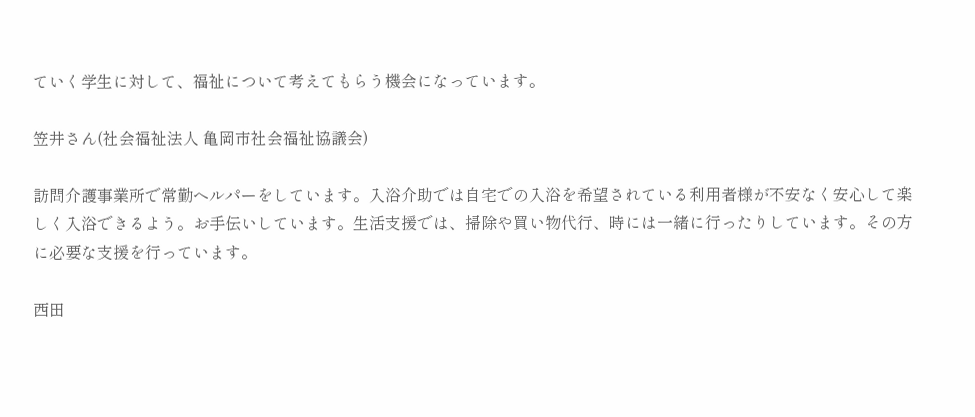ていく学生に対して、福祉について考えてもらう機会になっています。

笠井さん(社会福祉法人 亀岡市社会福祉協議会)

訪問介護事業所で常勤ヘルパーをしています。入浴介助では自宅での入浴を希望されている利用者様が不安なく安心して楽しく入浴できるよう。お手伝いしています。生活支援では、掃除や買い物代行、時には一緒に行ったりしています。その方に必要な支援を行っています。

西田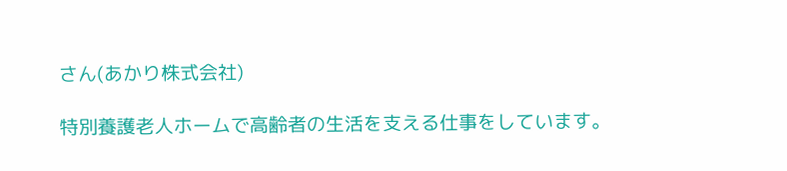さん(あかり株式会社)

特別養護老人ホームで高齢者の生活を支える仕事をしています。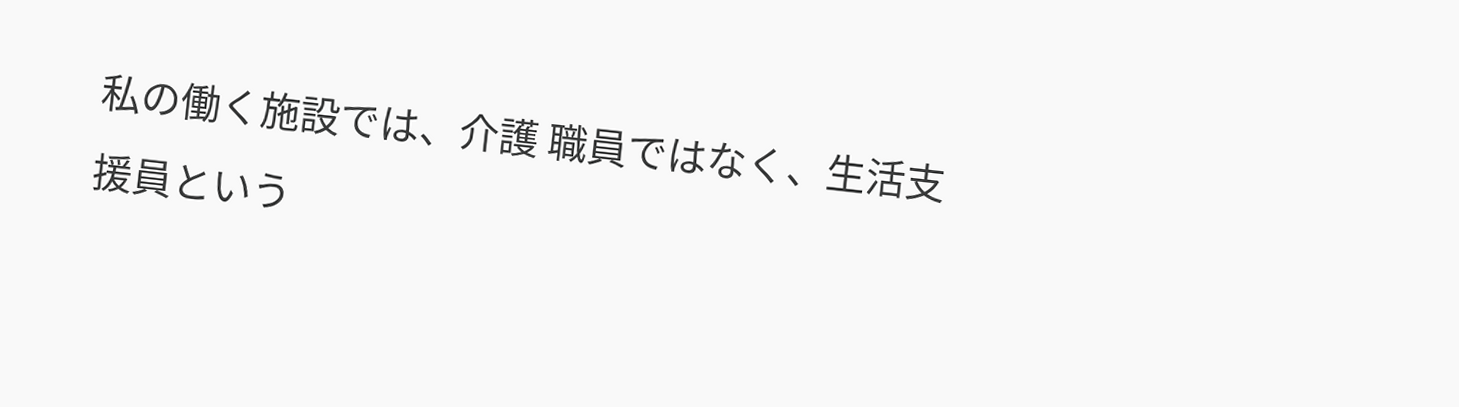私の働く施設では、介護 職員ではなく、生活支援員という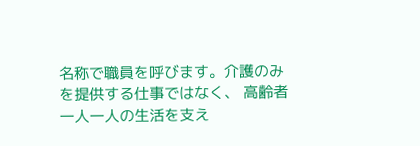名称で職員を呼びます。介護のみを提供する仕事ではなく、 高齢者一人一人の生活を支え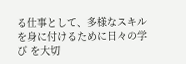る仕事として、多様なスキルを身に付けるために日々の学び を大切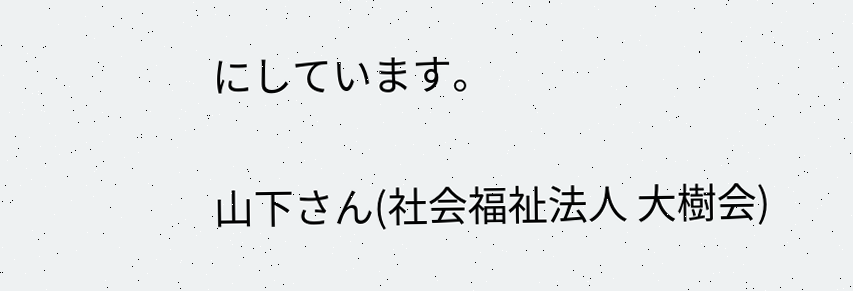にしています。

山下さん(社会福祉法人 大樹会)